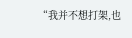“我并不想打架,也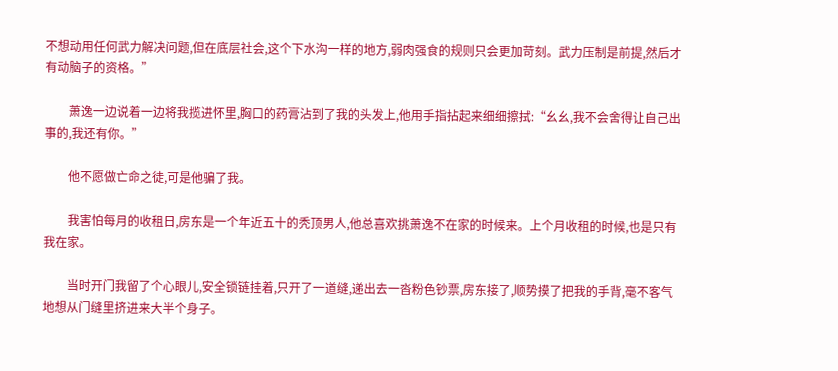不想动用任何武力解决问题,但在底层社会,这个下水沟一样的地方,弱肉强食的规则只会更加苛刻。武力压制是前提,然后才有动脑子的资格。”

        萧逸一边说着一边将我揽进怀里,胸口的药膏沾到了我的头发上,他用手指拈起来细细擦拭:“幺幺,我不会舍得让自己出事的,我还有你。”

        他不愿做亡命之徒,可是他骗了我。

        我害怕每月的收租日,房东是一个年近五十的秃顶男人,他总喜欢挑萧逸不在家的时候来。上个月收租的时候,也是只有我在家。

        当时开门我留了个心眼儿,安全锁链挂着,只开了一道缝,递出去一沓粉色钞票,房东接了,顺势摸了把我的手背,毫不客气地想从门缝里挤进来大半个身子。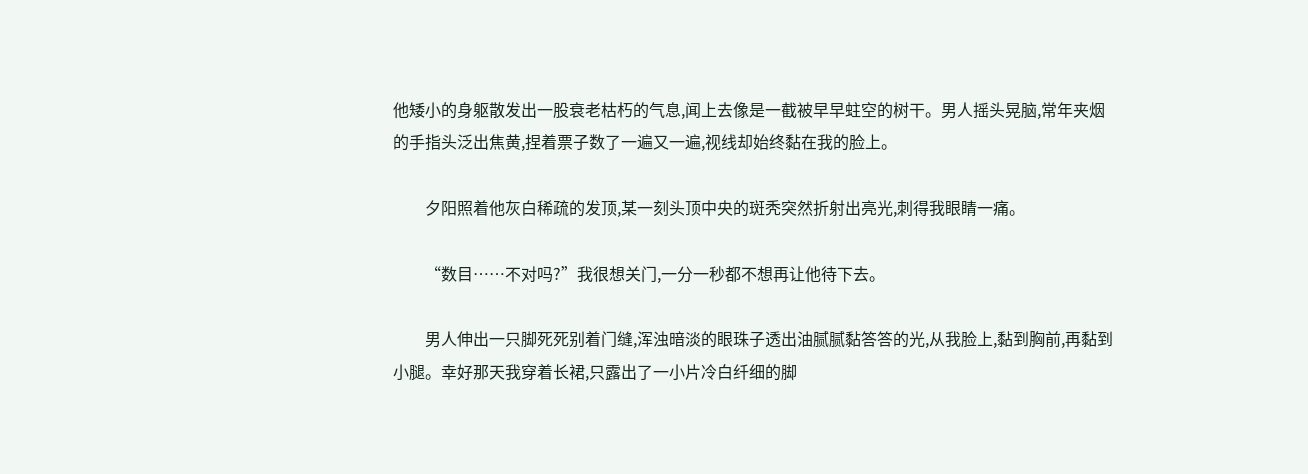他矮小的身躯散发出一股衰老枯朽的气息,闻上去像是一截被早早蛀空的树干。男人摇头晃脑,常年夹烟的手指头泛出焦黄,捏着票子数了一遍又一遍,视线却始终黏在我的脸上。

        夕阳照着他灰白稀疏的发顶,某一刻头顶中央的斑秃突然折射出亮光,刺得我眼睛一痛。

        “数目……不对吗?”我很想关门,一分一秒都不想再让他待下去。

        男人伸出一只脚死死别着门缝,浑浊暗淡的眼珠子透出油腻腻黏答答的光,从我脸上,黏到胸前,再黏到小腿。幸好那天我穿着长裙,只露出了一小片冷白纤细的脚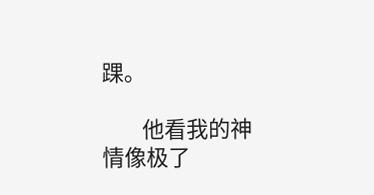踝。

        他看我的神情像极了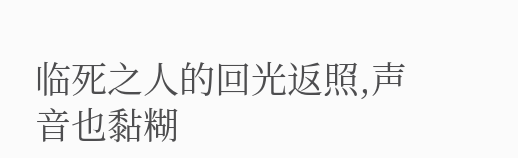临死之人的回光返照,声音也黏糊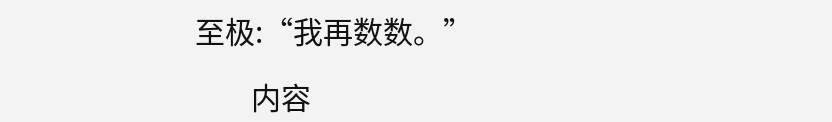至极:“我再数数。”

        内容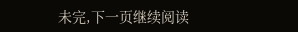未完,下一页继续阅读